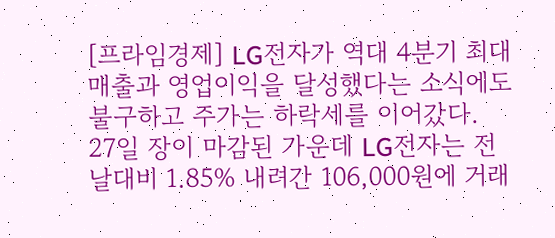[프라임경제] LG전자가 역대 4분기 최대 매출과 영업이익을 달성했다는 소식에도 불구하고 주가는 하락세를 이어갔다.
27일 장이 마감된 가운데 LG전자는 전날대비 1.85% 내려간 106,000원에 거래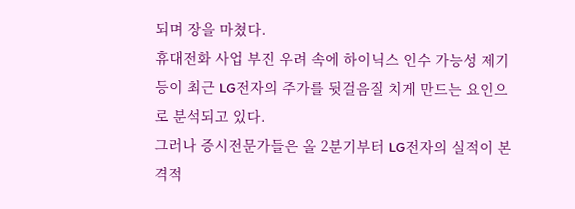되며 장을 마쳤다.
휴대전화 사업 부진 우려 속에 하이닉스 인수 가능성 제기 등이 최근 LG전자의 주가를 뒷걸음질 치게 만드는 요인으로 분석되고 있다.
그러나 증시전문가들은 올 2분기부터 LG전자의 실적이 본격적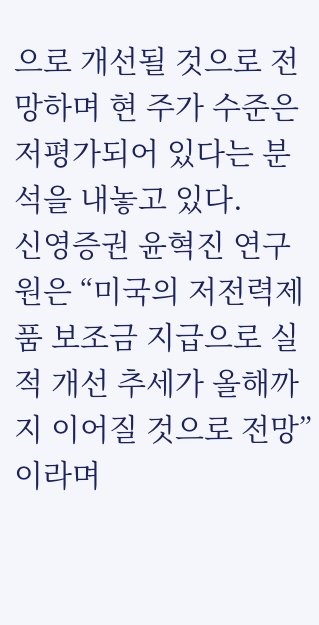으로 개선될 것으로 전망하며 현 주가 수준은 저평가되어 있다는 분석을 내놓고 있다.
신영증권 윤혁진 연구원은 “미국의 저전력제품 보조금 지급으로 실적 개선 추세가 올해까지 이어질 것으로 전망”이라며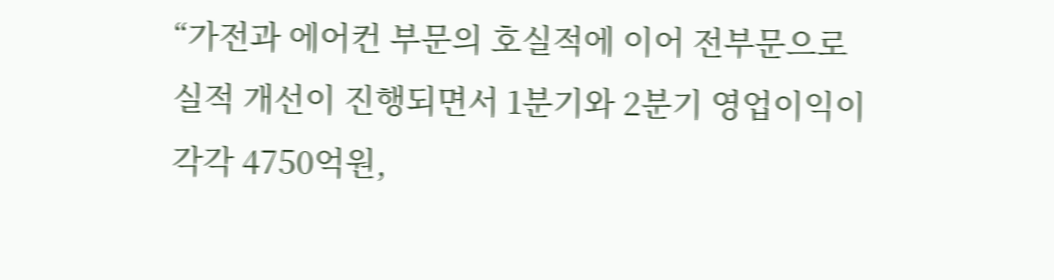“가전과 에어컨 부문의 호실적에 이어 전부문으로 실적 개선이 진행되면서 1분기와 2분기 영업이익이 각각 4750억원,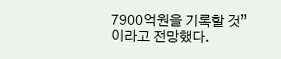7900억원을 기록할 것”이라고 전망했다.